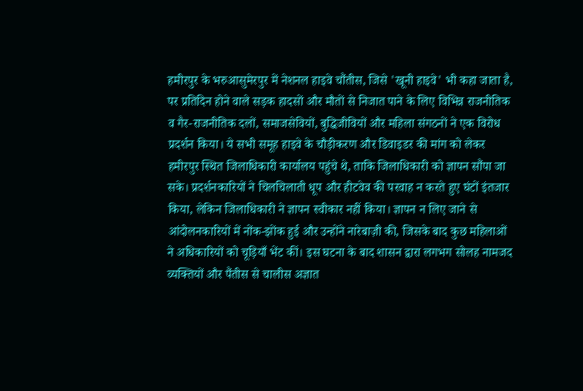हमीरपुर के भरुआसुमेरपुर में नेशनल हाइवे चौंतीस, जिसे 'खूनी हाइवे' भी कहा जाता है, पर प्रतिदिन होने वाले सड़क हादसों और मौतों से निजात पाने के लिए विभिन्न राजनीतिक व गैर-राजनीतिक दलों, समाजसेवियों, बुद्धिजीवियों और महिला संगठनों ने एक विरोध प्रदर्शन किया। ये सभी समूह हाइवे के चौड़ीकरण और डिवाइडर की मांग को लेकर हमीरपुर स्थित जिलाधिकारी कार्यालय पहुंचे थे, ताकि जिलाधिकारी को ज्ञापन सौंपा जा सके। प्रदर्शनकारियों ने चिलचिलाती धूप और हीटवेव की परवाह न करते हुए घंटों इंतजार किया, लेकिन जिलाधिकारी ने ज्ञापन स्वीकार नहीं किया। ज्ञापन न लिए जाने से आंदोलनकारियों में नोंक-झोंक हुई और उन्होंने नारेबाज़ी की, जिसके बाद कुछ महिलाओं ने अधिकारियों को चूड़ियाँ भेंट कीं। इस घटना के बाद शासन द्वारा लगभग सोलह नामजद व्यक्तियों और पैंतीस से चालीस अज्ञात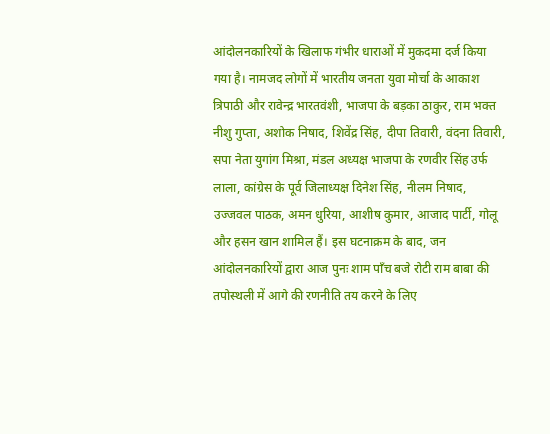आंदोलनकारियों के खिलाफ गंभीर धाराओं में मुकदमा दर्ज किया गया है। नामजद लोगों में भारतीय जनता युवा मोर्चा के आकाश त्रिपाठी और रावेन्द्र भारतवंशी, भाजपा के बड़का ठाकुर, राम भक्त नीशु गुप्ता, अशोक निषाद, शिवेंद्र सिंह, दीपा तिवारी, वंदना तिवारी, सपा नेता युगांग मिश्रा, मंडल अध्यक्ष भाजपा के रणवीर सिंह उर्फ लाला, कांग्रेस के पूर्व जिलाध्यक्ष दिनेश सिंह, नीलम निषाद, उज्जवल पाठक, अमन धुरिया, आशीष कुमार, आजाद पार्टी, गोलू और हसन खान शामिल हैं। इस घटनाक्रम के बाद, जन आंदोलनकारियों द्वारा आज पुनः शाम पाँच बजे रोटी राम बाबा की तपोस्थली में आगे की रणनीति तय करने के लिए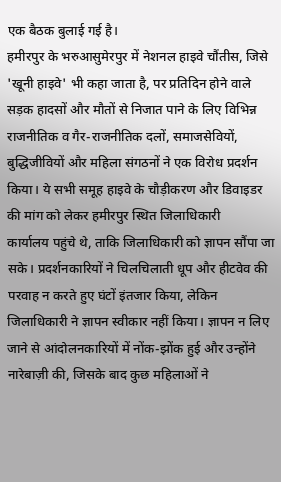एक बैठक बुलाई गई है।
हमीरपुर के भरुआसुमेरपुर में नेशनल हाइवे चौंतीस, जिसे 'खूनी हाइवे' भी कहा जाता है, पर प्रतिदिन होने वाले सड़क हादसों और मौतों से निजात पाने के लिए विभिन्न राजनीतिक व गैर-राजनीतिक दलों, समाजसेवियों, बुद्धिजीवियों और महिला संगठनों ने एक विरोध प्रदर्शन किया। ये सभी समूह हाइवे के चौड़ीकरण और डिवाइडर की मांग को लेकर हमीरपुर स्थित जिलाधिकारी
कार्यालय पहुंचे थे, ताकि जिलाधिकारी को ज्ञापन सौंपा जा सके। प्रदर्शनकारियों ने चिलचिलाती धूप और हीटवेव की परवाह न करते हुए घंटों इंतजार किया, लेकिन जिलाधिकारी ने ज्ञापन स्वीकार नहीं किया। ज्ञापन न लिए जाने से आंदोलनकारियों में नोंक-झोंक हुई और उन्होंने नारेबाज़ी की, जिसके बाद कुछ महिलाओं ने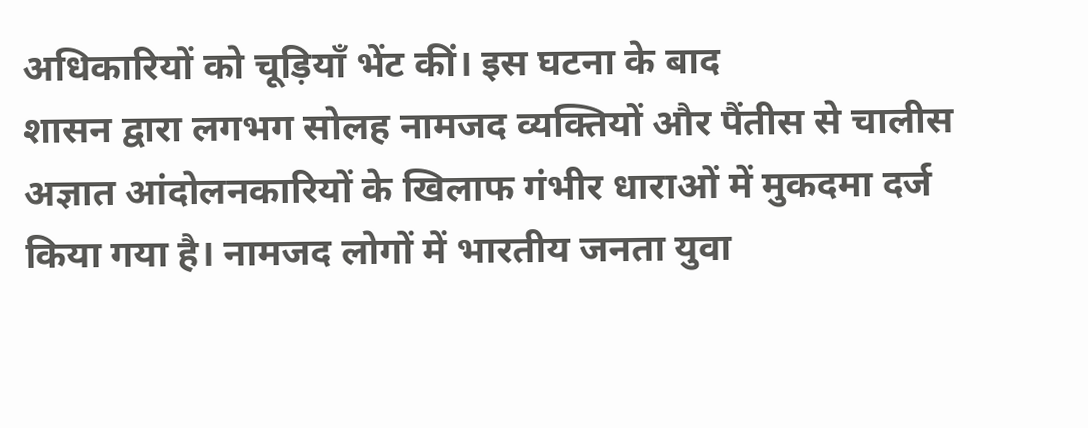अधिकारियों को चूड़ियाँ भेंट कीं। इस घटना के बाद
शासन द्वारा लगभग सोलह नामजद व्यक्तियों और पैंतीस से चालीस अज्ञात आंदोलनकारियों के खिलाफ गंभीर धाराओं में मुकदमा दर्ज किया गया है। नामजद लोगों में भारतीय जनता युवा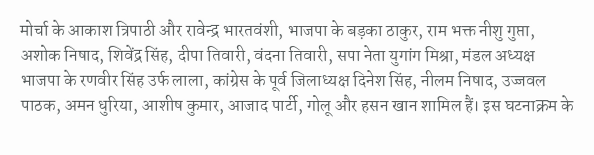मोर्चा के आकाश त्रिपाठी और रावेन्द्र भारतवंशी, भाजपा के बड़का ठाकुर, राम भक्त नीशु गुप्ता, अशोक निषाद, शिवेंद्र सिंह, दीपा तिवारी, वंदना तिवारी, सपा नेता युगांग मिश्रा, मंडल अध्यक्ष
भाजपा के रणवीर सिंह उर्फ लाला, कांग्रेस के पूर्व जिलाध्यक्ष दिनेश सिंह, नीलम निषाद, उज्जवल पाठक, अमन धुरिया, आशीष कुमार, आजाद पार्टी, गोलू और हसन खान शामिल हैं। इस घटनाक्रम के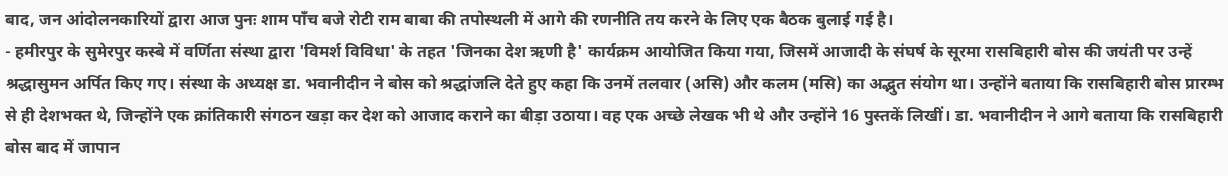बाद, जन आंदोलनकारियों द्वारा आज पुनः शाम पाँच बजे रोटी राम बाबा की तपोस्थली में आगे की रणनीति तय करने के लिए एक बैठक बुलाई गई है।
- हमीरपुर के सुमेरपुर कस्बे में वर्णिता संस्था द्वारा 'विमर्श विविधा' के तहत 'जिनका देश ऋणी है' कार्यक्रम आयोजित किया गया, जिसमें आजादी के संघर्ष के सूरमा रासबिहारी बोस की जयंती पर उन्हें श्रद्धासुमन अर्पित किए गए। संस्था के अध्यक्ष डा. भवानीदीन ने बोस को श्रद्धांजलि देते हुए कहा कि उनमें तलवार (असि) और कलम (मसि) का अद्भुत संयोग था। उन्होंने बताया कि रासबिहारी बोस प्रारम्भ से ही देशभक्त थे, जिन्होंने एक क्रांतिकारी संगठन खड़ा कर देश को आजाद कराने का बीड़ा उठाया। वह एक अच्छे लेखक भी थे और उन्होंने 16 पुस्तकें लिखीं। डा. भवानीदीन ने आगे बताया कि रासबिहारी बोस बाद में जापान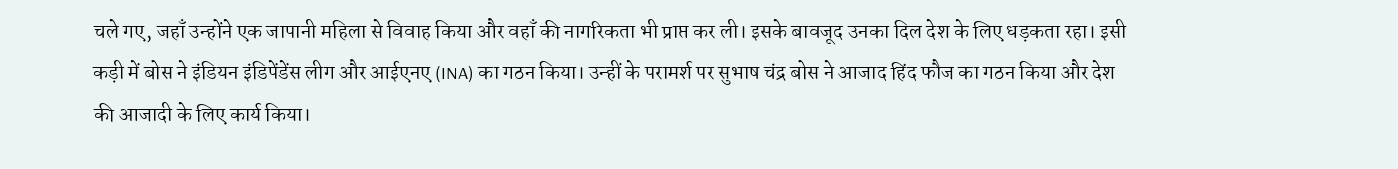चले गए, जहाँ उन्होंने एक जापानी महिला से विवाह किया और वहाँ की नागरिकता भी प्राप्त कर ली। इसके बावजूद उनका दिल देश के लिए धड़कता रहा। इसी कड़ी में बोस ने इंडियन इंडिपेंडेंस लीग और आईएनए (INA) का गठन किया। उन्हीं के परामर्श पर सुभाष चंद्र बोस ने आजाद हिंद फौज का गठन किया और देश की आजादी के लिए कार्य किया।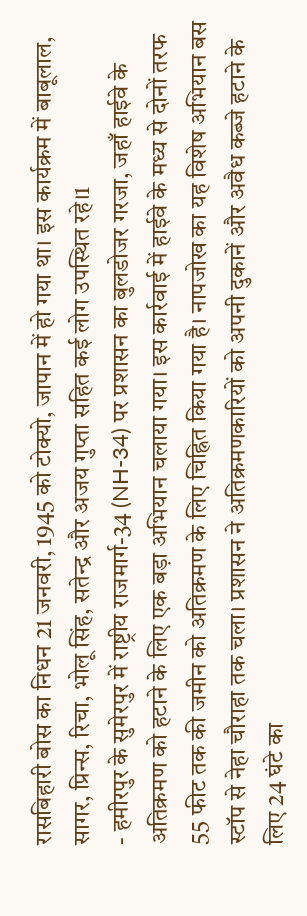रासबिहारी बोस का निधन 21 जनवरी, 1945 को टोक्यो, जापान में हो गया था। इस कार्यक्रम में बाबूलाल, सागर, प्रिन्स, रिचा, भोलू सिंह, सतेन्द्र और अजय गुप्ता सहित कई लोग उपस्थित रहे।1
- हमीरपुर के सुमेरपुर में राष्ट्रीय राजमार्ग-34 (NH-34) पर प्रशासन का बुलडोजर गरजा, जहाँ हाईवे के अतिक्रमण को हटाने के लिए एक बड़ा अभियान चलाया गया। इस कार्रवाई में हाईवे के मध्य से दोनों तरफ 55 फीट तक की जमीन को अतिक्रमण के लिए चिह्नित किया गया है। नापजोख का यह विशेष अभियान बस स्टॉप से नेहा चौराहा तक चला। प्रशासन ने अतिक्रमणकारियों को अपनी दुकानें और अवैध कब्जे हटाने के लिए 24 घंटे का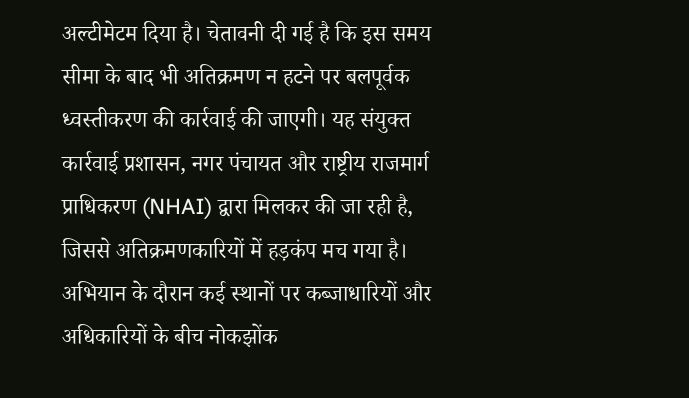अल्टीमेटम दिया है। चेतावनी दी गई है कि इस समय सीमा के बाद भी अतिक्रमण न हटने पर बलपूर्वक ध्वस्तीकरण की कार्रवाई की जाएगी। यह संयुक्त कार्रवाई प्रशासन, नगर पंचायत और राष्ट्रीय राजमार्ग प्राधिकरण (NHAI) द्वारा मिलकर की जा रही है, जिससे अतिक्रमणकारियों में हड़कंप मच गया है। अभियान के दौरान कई स्थानों पर कब्जाधारियों और अधिकारियों के बीच नोकझोंक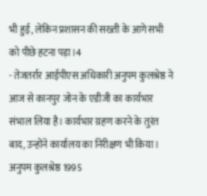भी हुई, लेकिन प्रशासन की सख्ती के आगे सभी को पीछे हटना पड़ा।4
- तेजतर्रार आईपीएस अधिकारी अनुपम कुलश्रेष्ठ ने आज से कानपुर जोन के एडीजी का कार्यभार संभाल लिया है। कार्यभार ग्रहण करने के तुरंत बाद, उन्होंने कार्यालय का निरीक्षण भी किया। अनुपम कुलश्रेष्ठ 1995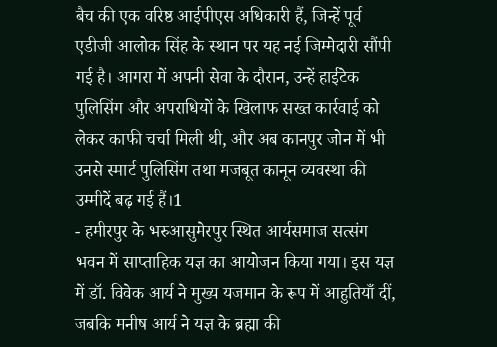बैच की एक वरिष्ठ आईपीएस अधिकारी हैं, जिन्हें पूर्व एडीजी आलोक सिंह के स्थान पर यह नई जिम्मेदारी सौंपी गई है। आगरा में अपनी सेवा के दौरान, उन्हें हाईटेक पुलिसिंग और अपराधियों के खिलाफ सख्त कार्रवाई को लेकर काफी चर्चा मिली थी, और अब कानपुर जोन में भी उनसे स्मार्ट पुलिसिंग तथा मजबूत कानून व्यवस्था की उम्मीदें बढ़ गई हैं।1
- हमीरपुर के भरुआसुमेरपुर स्थित आर्यसमाज सत्संग भवन में साप्ताहिक यज्ञ का आयोजन किया गया। इस यज्ञ में डॉ. विवेक आर्य ने मुख्य यजमान के रूप में आहुतियाँ दीं, जबकि मनीष आर्य ने यज्ञ के ब्रह्मा की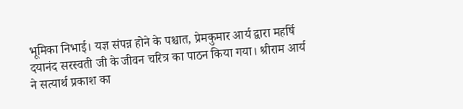भूमिका निभाई। यज्ञ संपन्न होने के पश्चात, प्रेमकुमार आर्य द्वारा महर्षि दयानंद सरस्वती जी के जीवन चरित्र का पाठन किया गया। श्रीराम आर्य ने सत्यार्थ प्रकाश का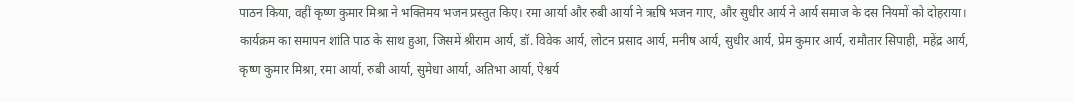पाठन किया, वहीं कृष्ण कुमार मिश्रा ने भक्तिमय भजन प्रस्तुत किए। रमा आर्या और रुबी आर्या ने ऋषि भजन गाए, और सुधीर आर्य ने आर्य समाज के दस नियमों को दोहराया। कार्यक्रम का समापन शांति पाठ के साथ हुआ, जिसमें श्रीराम आर्य, डॉ. विवेक आर्य, लोटन प्रसाद आर्य, मनीष आर्य, सुधीर आर्य, प्रेम कुमार आर्य, रामौतार सिपाही, महेंद्र आर्य, कृष्ण कुमार मिश्रा, रमा आर्या, रुबी आर्या, सुमेधा आर्या, अतिभा आर्या, ऐश्वर्य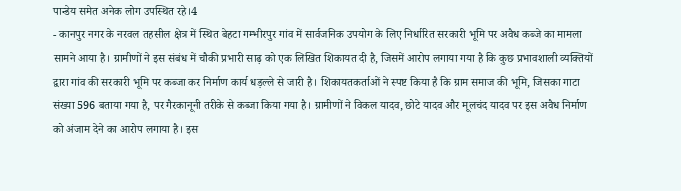पान्डेय समेत अनेक लोग उपस्थित रहे।4
- कानपुर नगर के नरवल तहसील क्षेत्र में स्थित बेहटा गम्भीरपुर गांव में सार्वजनिक उपयोग के लिए निर्धारित सरकारी भूमि पर अवैध कब्जे का मामला सामने आया है। ग्रामीणों ने इस संबंध में चौकी प्रभारी साढ़ को एक लिखित शिकायत दी है, जिसमें आरोप लगाया गया है कि कुछ प्रभावशाली व्यक्तियों द्वारा गांव की सरकारी भूमि पर कब्जा कर निर्माण कार्य धड़ल्ले से जारी है। शिकायतकर्ताओं ने स्पष्ट किया है कि ग्राम समाज की भूमि, जिसका गाटा संख्या 596 बताया गया है, पर गैरकानूनी तरीके से कब्जा किया गया है। ग्रामीणों ने विकल यादव, छोटे यादव और मूलचंद यादव पर इस अवैध निर्माण को अंजाम देने का आरोप लगाया है। इस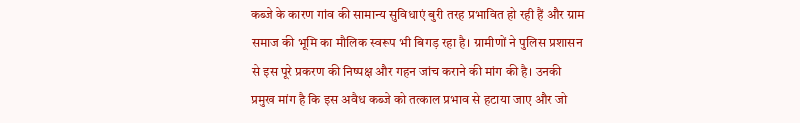कब्जे के कारण गांव की सामान्य सुविधाएं बुरी तरह प्रभावित हो रही हैं और ग्राम समाज की भूमि का मौलिक स्वरूप भी बिगड़ रहा है। ग्रामीणों ने पुलिस प्रशासन से इस पूरे प्रकरण की निष्पक्ष और गहन जांच कराने की मांग की है। उनकी प्रमुख मांग है कि इस अवैध कब्जे को तत्काल प्रभाव से हटाया जाए और जो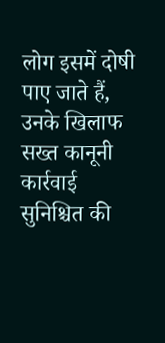लोग इसमें दोषी पाए जाते हैं, उनके खिलाफ सख्त कानूनी कार्रवाई सुनिश्चित की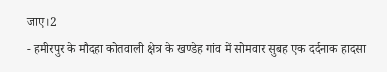जाए।2
- हमीरपुर के मौदहा कोतवाली क्षेत्र के खण्डेह गांव में सोमवार सुबह एक दर्दनाक हादसा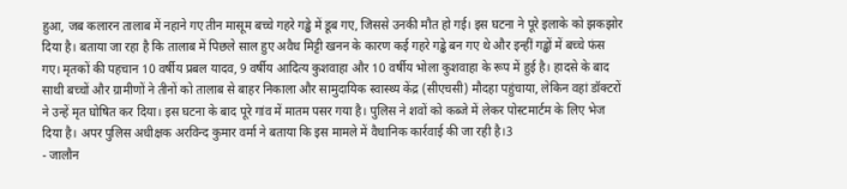हुआ, जब कलारन तालाब में नहाने गए तीन मासूम बच्चे गहरे गड्ढे में डूब गए, जिससे उनकी मौत हो गई। इस घटना ने पूरे इलाके को झकझोर दिया है। बताया जा रहा है कि तालाब में पिछले साल हुए अवैध मिट्टी खनन के कारण कई गहरे गड्ढे बन गए थे और इन्हीं गड्ढों में बच्चे फंस गए। मृतकों की पहचान 10 वर्षीय प्रबल यादव, 9 वर्षीय आदित्य कुशवाहा और 10 वर्षीय भोला कुशवाहा के रूप में हुई है। हादसे के बाद साथी बच्चों और ग्रामीणों ने तीनों को तालाब से बाहर निकाला और सामुदायिक स्वास्थ्य केंद्र (सीएचसी) मौदहा पहुंचाया, लेकिन वहां डॉक्टरों ने उन्हें मृत घोषित कर दिया। इस घटना के बाद पूरे गांव में मातम पसर गया है। पुलिस ने शवों को कब्जे में लेकर पोस्टमार्टम के लिए भेज दिया है। अपर पुलिस अधीक्षक अरविन्द कुमार वर्मा ने बताया कि इस मामले में वैधानिक कार्रवाई की जा रही है।3
- जालौन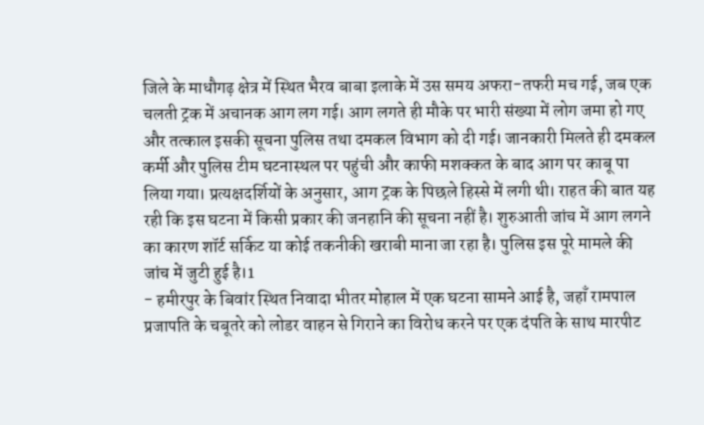जिले के माधौगढ़ क्षेत्र में स्थित भैरव बाबा इलाके में उस समय अफरा-तफरी मच गई, जब एक चलती ट्रक में अचानक आग लग गई। आग लगते ही मौके पर भारी संख्या में लोग जमा हो गए और तत्काल इसकी सूचना पुलिस तथा दमकल विभाग को दी गई। जानकारी मिलते ही दमकल कर्मी और पुलिस टीम घटनास्थल पर पहुंची और काफी मशक्कत के बाद आग पर काबू पा लिया गया। प्रत्यक्षदर्शियों के अनुसार, आग ट्रक के पिछले हिस्से में लगी थी। राहत की बात यह रही कि इस घटना में किसी प्रकार की जनहानि की सूचना नहीं है। शुरुआती जांच में आग लगने का कारण शॉर्ट सर्किट या कोई तकनीकी खराबी माना जा रहा है। पुलिस इस पूरे मामले की जांच में जुटी हुई है।1
- हमीरपुर के बिवांर स्थित निवादा भीतर मोहाल में एक घटना सामने आई है, जहाँ रामपाल प्रजापति के चबूतरे को लोडर वाहन से गिराने का विरोध करने पर एक दंपति के साथ मारपीट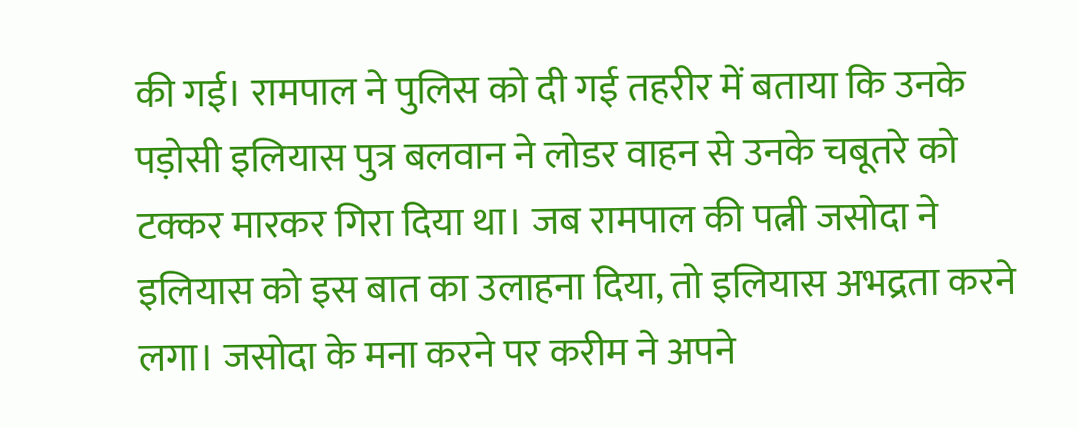की गई। रामपाल ने पुलिस को दी गई तहरीर में बताया कि उनके पड़ोसी इलियास पुत्र बलवान ने लोडर वाहन से उनके चबूतरे को टक्कर मारकर गिरा दिया था। जब रामपाल की पत्नी जसोदा ने इलियास को इस बात का उलाहना दिया, तो इलियास अभद्रता करने लगा। जसोदा के मना करने पर करीम ने अपने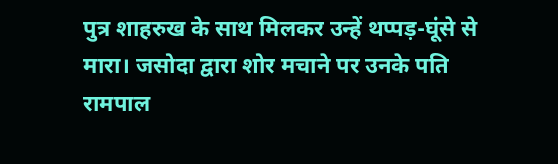पुत्र शाहरुख के साथ मिलकर उन्हें थप्पड़-घूंसे से मारा। जसोदा द्वारा शोर मचाने पर उनके पति रामपाल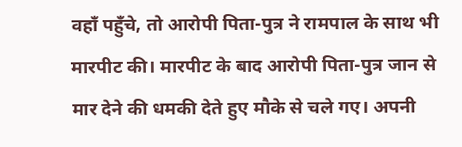वहाँ पहुँचे, तो आरोपी पिता-पुत्र ने रामपाल के साथ भी मारपीट की। मारपीट के बाद आरोपी पिता-पुत्र जान से मार देने की धमकी देते हुए मौके से चले गए। अपनी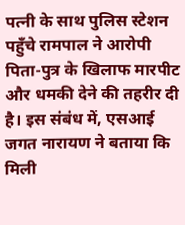पत्नी के साथ पुलिस स्टेशन पहुँचे रामपाल ने आरोपी पिता-पुत्र के खिलाफ मारपीट और धमकी देने की तहरीर दी है। इस संबंध में, एसआई जगत नारायण ने बताया कि मिली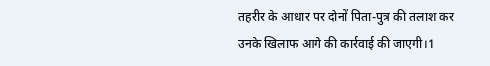तहरीर के आधार पर दोनों पिता-पुत्र की तलाश कर उनके खिलाफ आगे की कार्रवाई की जाएगी।1